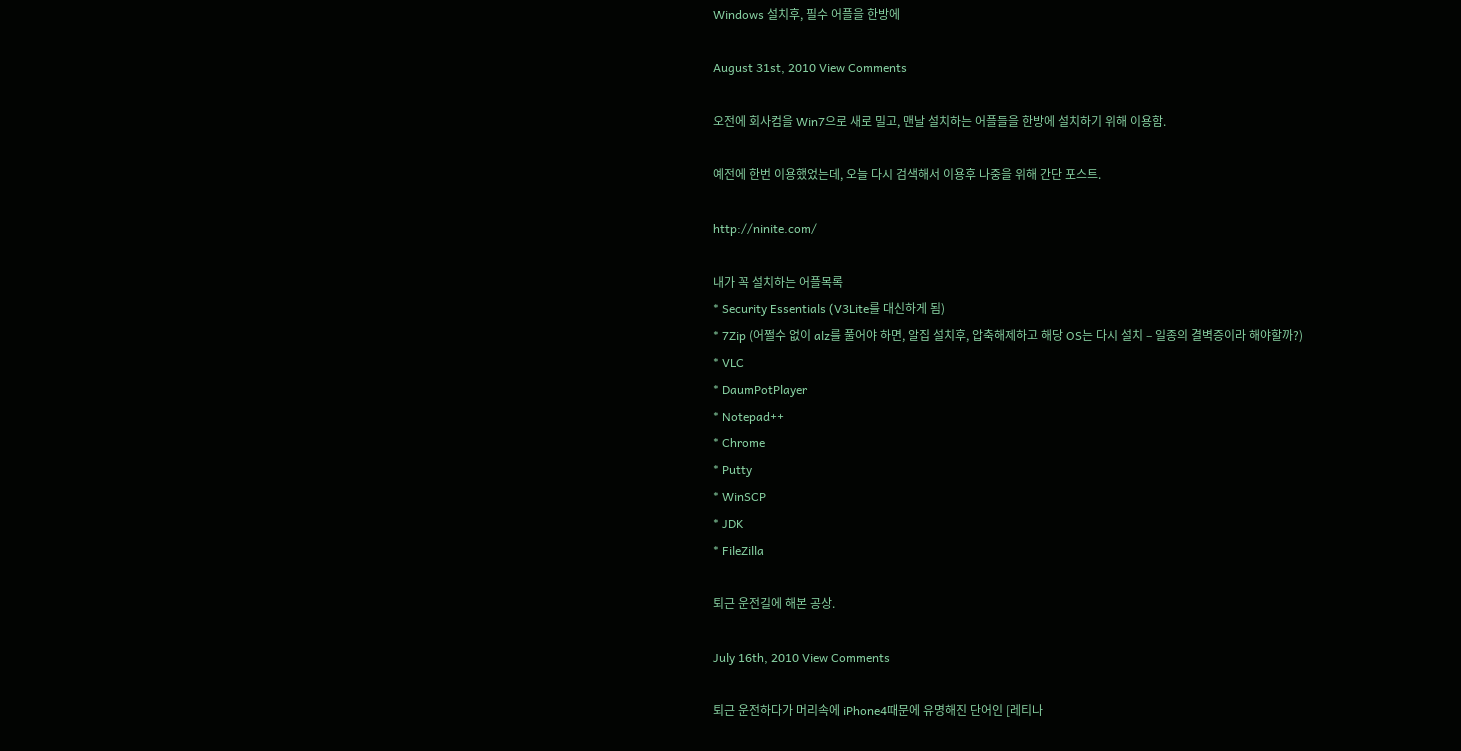Windows 설치후, 필수 어플을 한방에

August 31st, 2010 View Comments

오전에 회사컴을 Win7으로 새로 밀고, 맨날 설치하는 어플들을 한방에 설치하기 위해 이용함.

예전에 한번 이용했었는데, 오늘 다시 검색해서 이용후 나중을 위해 간단 포스트.

http://ninite.com/

내가 꼭 설치하는 어플목록
* Security Essentials (V3Lite를 대신하게 됨)
* 7Zip (어쩔수 없이 alz를 풀어야 하면, 알집 설치후, 압축해제하고 해당 OS는 다시 설치 – 일종의 결벽증이라 해야할까?)
* VLC
* DaumPotPlayer
* Notepad++
* Chrome
* Putty
* WinSCP
* JDK
* FileZilla

퇴근 운전길에 해본 공상.

July 16th, 2010 View Comments

퇴근 운전하다가 머리속에 iPhone4때문에 유명해진 단어인 [레티나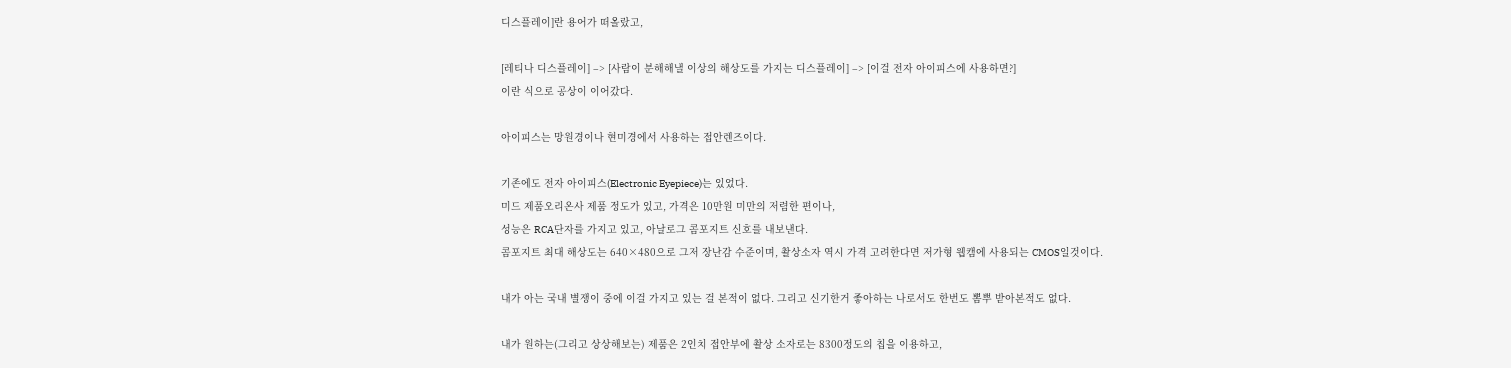디스플레이]란 용어가 떠올랐고,

[레티나 디스플레이] –> [사람이 분해해낼 이상의 해상도를 가지는 디스플레이] –> [이걸 전자 아이피스에 사용하면?]
이란 식으로 공상이 이어갔다.

아이피스는 망원경이나 현미경에서 사용하는 접안렌즈이다.

기존에도 전자 아이피스(Electronic Eyepiece)는 있었다.
미드 제품오리온사 제품 정도가 있고, 가격은 10만원 미만의 저렴한 편이나,
성능은 RCA단자를 가지고 있고, 아날로그 콤포지트 신호를 내보낸다.
콤포지트 최대 해상도는 640×480으로 그저 장난감 수준이며, 촬상소자 역시 가격 고려한다면 저가형 웹캠에 사용되는 CMOS일것이다.

내가 아는 국내 별쟁이 중에 이걸 가지고 있는 걸 본적이 없다. 그리고 신기한거 좋아하는 나로서도 한번도 뽐뿌 받아본적도 없다.

내가 원하는(그리고 상상해보는) 제품은 2인치 접안부에 촬상 소자로는 8300정도의 칩을 이용하고,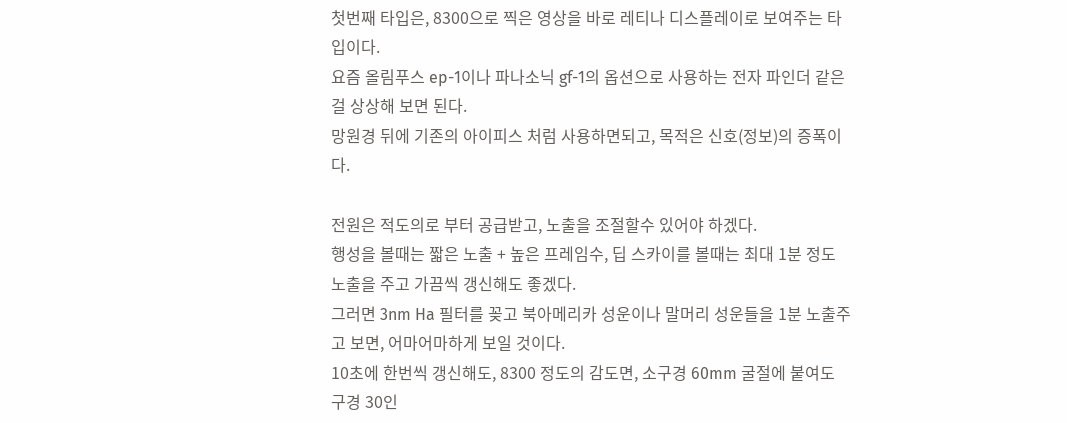첫번째 타입은, 8300으로 찍은 영상을 바로 레티나 디스플레이로 보여주는 타입이다.
요즘 올림푸스 ep-1이나 파나소닉 gf-1의 옵션으로 사용하는 전자 파인더 같은걸 상상해 보면 된다.
망원경 뒤에 기존의 아이피스 처럼 사용하면되고, 목적은 신호(정보)의 증폭이다.

전원은 적도의로 부터 공급받고, 노출을 조절할수 있어야 하겠다.
행성을 볼때는 짧은 노출 + 높은 프레임수, 딥 스카이를 볼때는 최대 1분 정도 노출을 주고 가끔씩 갱신해도 좋겠다.
그러면 3nm Ha 필터를 꽂고 북아메리카 성운이나 말머리 성운들을 1분 노출주고 보면, 어마어마하게 보일 것이다.
10초에 한번씩 갱신해도, 8300 정도의 감도면, 소구경 60mm 굴절에 붙여도 구경 30인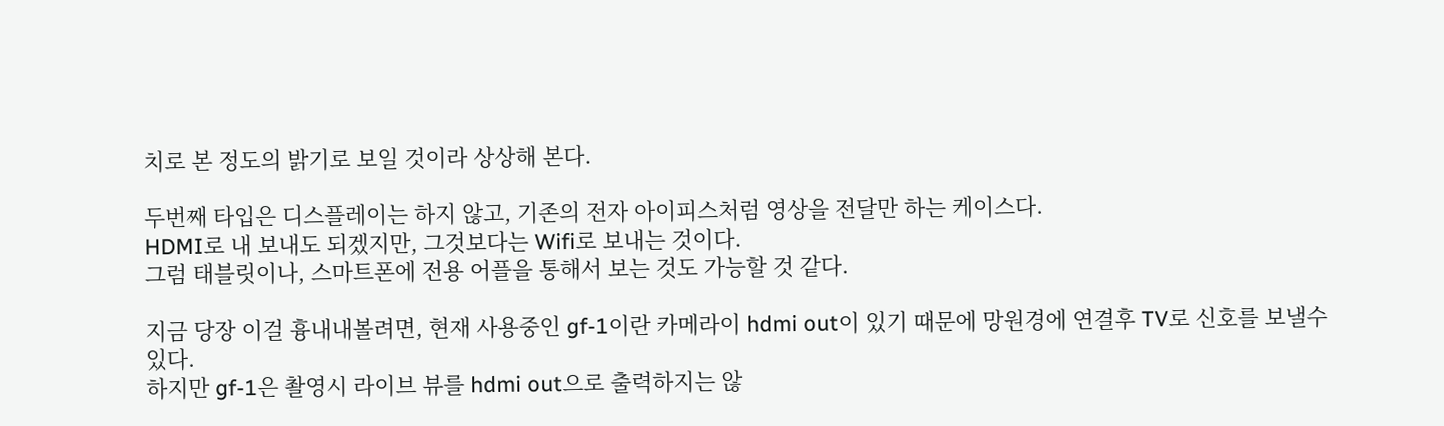치로 본 정도의 밝기로 보일 것이라 상상해 본다.

두번째 타입은 디스플레이는 하지 않고, 기존의 전자 아이피스처럼 영상을 전달만 하는 케이스다.
HDMI로 내 보내도 되겠지만, 그것보다는 Wifi로 보내는 것이다.
그럼 태블릿이나, 스마트폰에 전용 어플을 통해서 보는 것도 가능할 것 같다.

지금 당장 이걸 흉내내볼려면, 현재 사용중인 gf-1이란 카메라이 hdmi out이 있기 때문에 망원경에 연결후 TV로 신호를 보낼수 있다.
하지만 gf-1은 촬영시 라이브 뷰를 hdmi out으로 출력하지는 않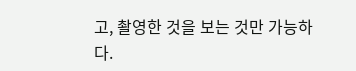고, 촬영한 것을 보는 것만 가능하다.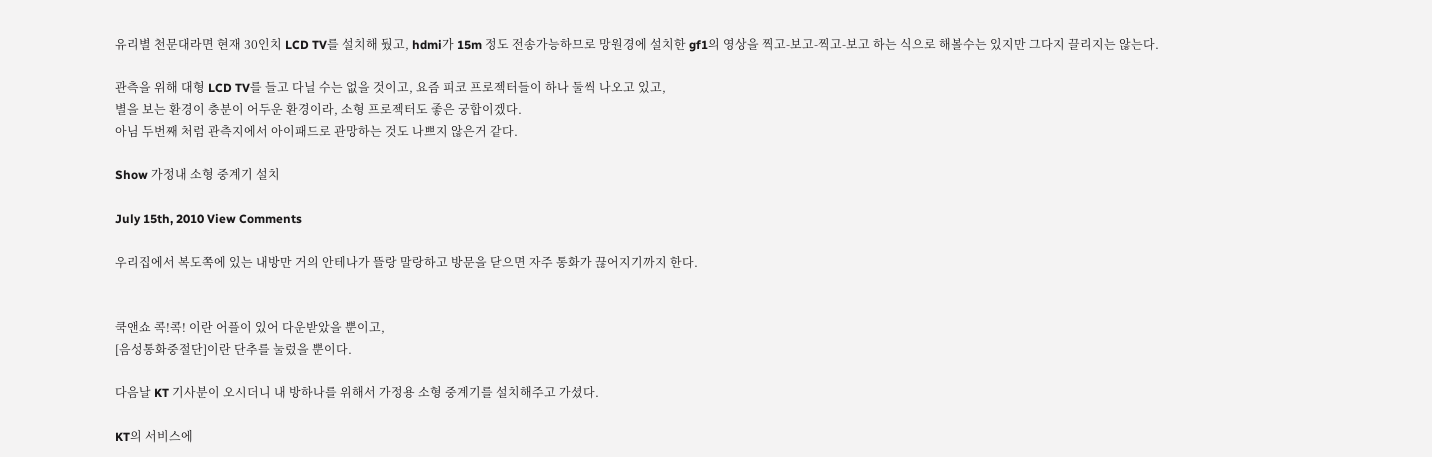유리별 천문대라면 현재 30인치 LCD TV를 설치해 뒀고, hdmi가 15m 정도 전송가능하므로 망원경에 설치한 gf1의 영상을 찍고-보고-찍고-보고 하는 식으로 해볼수는 있지만 그다지 끌리지는 않는다.

관측을 위해 대형 LCD TV를 들고 다닐 수는 없을 것이고, 요즘 피코 프로젝터들이 하나 둘씩 나오고 있고,
별을 보는 환경이 충분이 어두운 환경이라, 소형 프로젝터도 좋은 궁합이겠다.
아님 두번째 처럼 관측지에서 아이패드로 관망하는 것도 나쁘지 않은거 같다.

Show 가정내 소형 중계기 설치

July 15th, 2010 View Comments

우리집에서 복도쪽에 있는 내방만 거의 안테나가 뜰랑 말랑하고 방문을 닫으면 자주 통화가 끊어지기까지 한다.


쿡앤쇼 콕!콕! 이란 어플이 있어 다운받았을 뿐이고,
[음성통화중절단]이란 단추를 눌렀을 뿐이다.

다음날 KT 기사분이 오시더니 내 방하나를 위해서 가정용 소형 중계기를 설치해주고 가셨다.

KT의 서비스에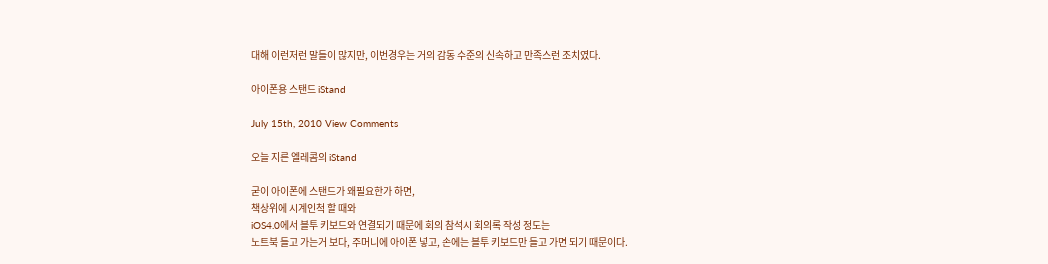대해 이런저런 말들이 많지만, 이번경우는 거의 감동 수준의 신속하고 만족스런 조치였다.

아이폰용 스탠드 iStand

July 15th, 2010 View Comments

오늘 지른 엘레콤의 iStand

굳이 아이폰에 스탠드가 왜필요한가 하면,
책상위에 시계인척 할 때와
iOS4.0에서 블투 키보드와 연결되기 때문에 회의 참석시 회의록 작성 정도는
노트북 들고 가는거 보다, 주머니에 아이폰 넣고, 손에는 블투 키보드만 들고 가면 되기 때문이다.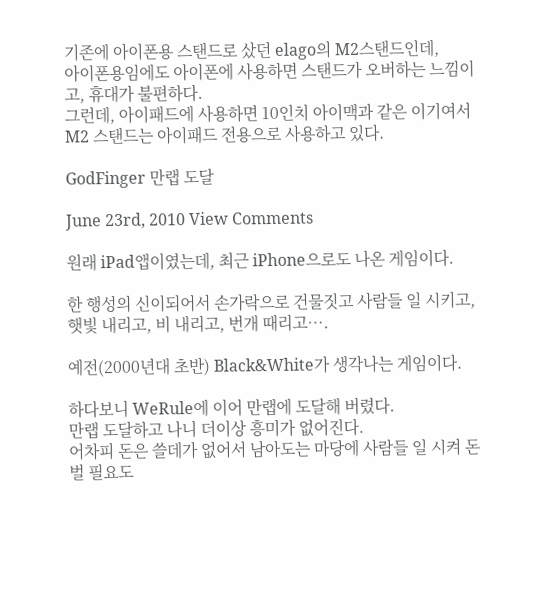기존에 아이폰용 스탠드로 샀던 elago의 M2스탠드인데,
아이폰용임에도 아이폰에 사용하면 스탠드가 오버하는 느낌이고, 휴대가 불편하다.
그런데, 아이패드에 사용하면 10인치 아이맥과 같은 이기여서 M2 스탠드는 아이패드 전용으로 사용하고 있다.

GodFinger 만랩 도달

June 23rd, 2010 View Comments

원래 iPad앱이였는데, 최근 iPhone으로도 나온 게임이다.

한 행성의 신이되어서 손가락으로 건물짓고 사람들 일 시키고, 햇빛 내리고, 비 내리고, 번개 때리고….

예전(2000년대 초반) Black&White가 생각나는 게임이다.

하다보니 WeRule에 이어 만랩에 도달해 버렸다.
만랩 도달하고 나니 더이상 흥미가 없어진다.
어차피 돈은 쓸데가 없어서 남아도는 마당에 사람들 일 시켜 돈 벌 필요도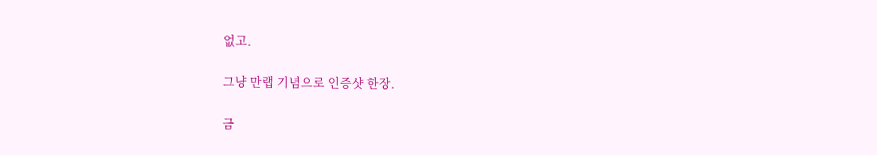없고.

그냥 만랩 기념으로 인증샷 한장.

금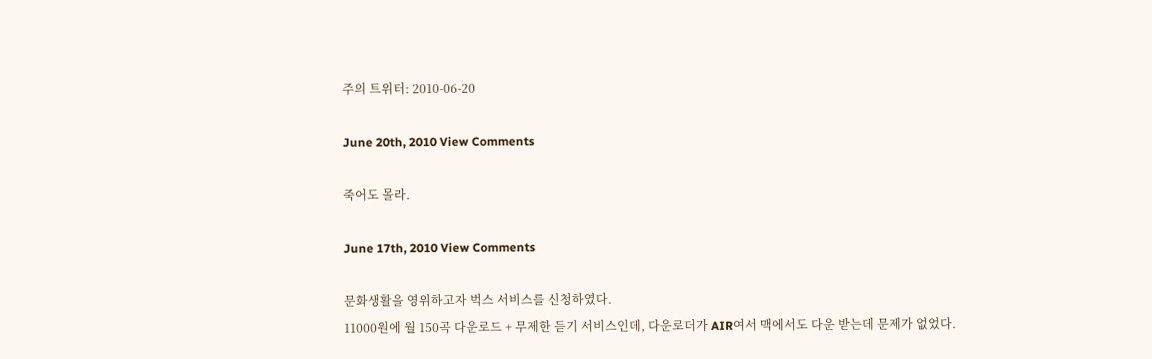주의 트위터: 2010-06-20

June 20th, 2010 View Comments

죽어도 몰라.

June 17th, 2010 View Comments

문화생활을 영위하고자 벅스 서비스를 신청하였다.
11000원에 월 150곡 다운로드 + 무제한 듣기 서비스인데, 다운로더가 AIR여서 맥에서도 다운 받는데 문제가 없었다.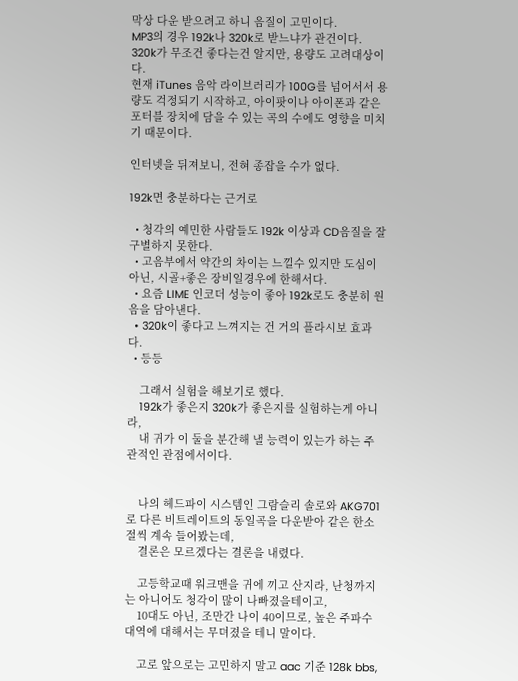막상 다운 받으려고 하니 음질이 고민이다.
MP3의 경우 192k나 320k로 받느냐가 관건이다.
320k가 무조건 좋다는건 알지만, 용량도 고려대상이다.
현재 iTunes 음악 라이브러리가 100G를 넘어서서 용량도 걱정되기 시작하고, 아이팟이나 아이폰과 같은 포터블 장치에 담을 수 있는 곡의 수에도 영향을 미치기 때문이다.

인터넷을 뒤져보니, 전혀 종잡을 수가 없다.

192k면 충분하다는 근거로

  • 청각의 예민한 사람들도 192k 이상과 CD음질을 잘 구별하지 못한다.
  • 고음부에서 약간의 차이는 느낄수 있지만 도심이 아닌, 시골+좋은 장비일경우에 한해서다.
  • 요즘 LIME 인코더 성능이 좋아 192k로도 충분히 원음을 담아낸다.
  • 320k이 좋다고 느껴지는 건 거의 플라시보 효과다.
  • 등등

    그래서 실험을 해보기로 했다.
    192k가 좋은지 320k가 좋은지를 실험하는게 아니라,
    내 귀가 이 둘을 분간해 낼 능력이 있는가 하는 주관적인 관점에서이다.


    나의 헤드파이 시스템인 그람슬리 솔로와 AKG701로 다른 비트레이트의 동일곡을 다운받아 같은 한소절씩 계속 들어봤는데,
    결론은 모르겠다는 결론을 내렸다.

    고등학교때 워크맨을 귀에 끼고 산지라, 난청까지는 아니어도 청각이 많이 나빠졌을테이고,
    10대도 아닌, 조만간 나이 40이므로, 높은 주파수 대역에 대해서는 무뎌졌을 테니 말이다.

    고로 앞으로는 고민하지 말고 aac 기준 128k bbs,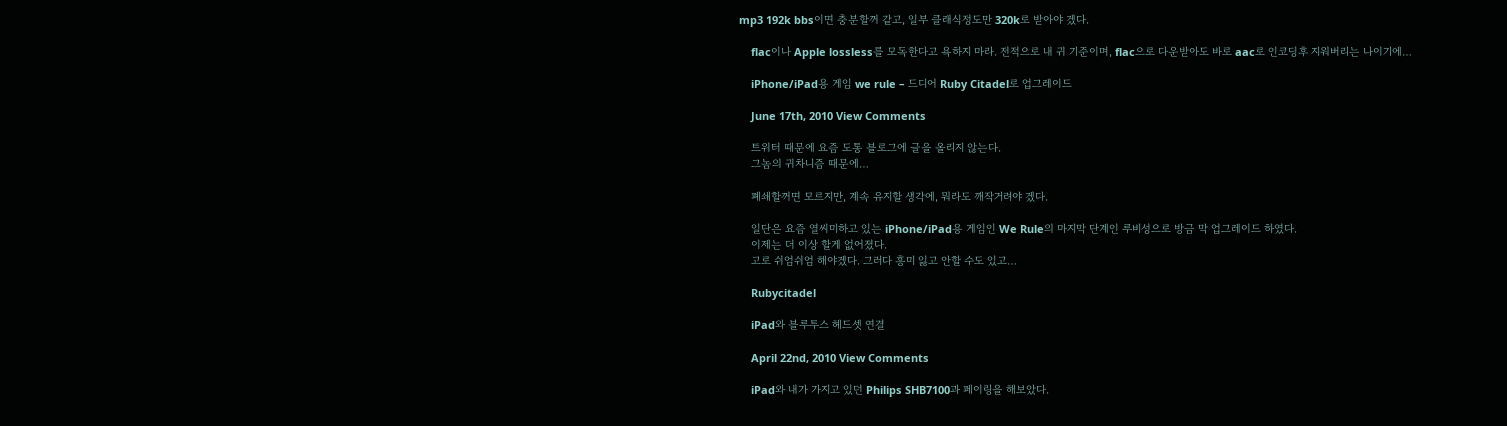mp3 192k bbs이면 충분할꺼 같고, 일부 클래식정도만 320k로 받아야 겠다.

    flac이나 Apple lossless를 모독한다고 욕하지 마라. 전적으로 내 귀 기준이며, flac으로 다운받아도 바로 aac로 인코딩후 지워버리는 나이기에…

    iPhone/iPad용 게임 we rule – 드디어 Ruby Citadel로 업그레이드

    June 17th, 2010 View Comments

    트위터 때문에 요즘 도통 블로그에 글을 올리지 않는다.
    그놈의 귀차니즘 때문에…

    폐쇄할꺼면 모르지만, 계속 유지할 생각에, 뭐라도 깨작거려야 겠다.

    일단은 요즘 열씨미하고 있는 iPhone/iPad용 게임인 We Rule의 마지막 단계인 루비성으로 방금 막 업그레이드 하였다.
    이제는 더 이상 할게 없어졌다.
    고로 쉬엄쉬엄 해야겠다. 그러다 흥미 잃고 안할 수도 있고…

    Rubycitadel

    iPad와 블루투스 헤드셋 연결

    April 22nd, 2010 View Comments

    iPad와 내가 가지고 있던 Philips SHB7100과 페이링을 해보았다.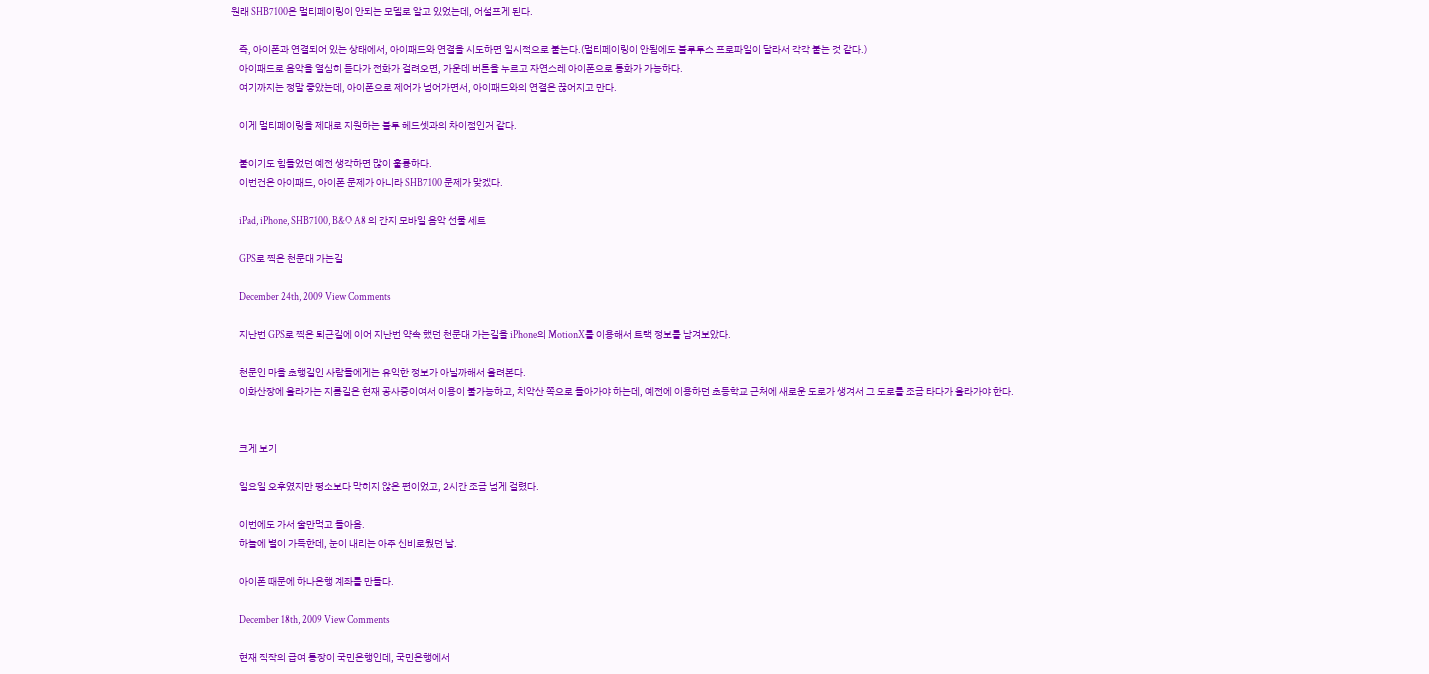원래 SHB7100은 멀티페이링이 안되는 모델로 알고 있었는데, 어설프게 된다.

    즉, 아이폰과 연결되어 있는 상태에서, 아이패드와 연결을 시도하면 일시적으로 붙는다.(멀티페이링이 안됨에도 블루투스 프로파일이 달라서 각각 붙는 것 같다.)
    아이패드로 음악을 열심히 듣다가 전화가 걸려오면, 가운데 버튼을 누르고 자연스레 아이폰으로 통화가 가능하다.
    여기까지는 정말 좋았는데, 아이폰으로 제어가 넘어가면서, 아이패드와의 연결은 끊어지고 만다.

    이게 멀티페이링을 제대로 지원하는 블투 헤드셋과의 차이점인거 같다.

    붙이기도 힘들었던 예전 생각하면 많이 훌륭하다.
    이번건은 아이패드, 아이폰 문제가 아니라 SHB7100 문제가 맞겠다.

    iPad, iPhone, SHB7100, B&O A8 의 간지 모바일 음악 선물 세트

    GPS로 찍은 천문대 가는길

    December 24th, 2009 View Comments

    지난번 GPS로 찍은 퇴근길에 이어 지난번 약속 했던 천문대 가는길을 iPhone의 MotionX를 이용해서 트랙 정보를 남겨보았다.

    천문인 마을 초행길인 사람들에게는 유익한 정보가 아닐까해서 올려본다.
    이화산장에 올라가는 지름길은 현재 공사중이여서 이용이 불가능하고, 치악산 쪽으로 돌아가야 하는데, 예전에 이용하던 초등학교 근처에 새로운 도로가 생겨서 그 도로를 조금 타다가 올라가야 한다.


    크게 보기

    일요일 오후였지만 평소보다 막히지 않은 편이었고, 2시간 조금 넘게 걸렸다.

    이번에도 가서 술만먹고 돌아옴.
    하늘에 별이 가득한데, 눈이 내리는 아주 신비로웠던 날.

    아이폰 때문에 하나은행 계좌를 만들다.

    December 18th, 2009 View Comments

    현재 직작의 급여 통장이 국민은행인데, 국민은행에서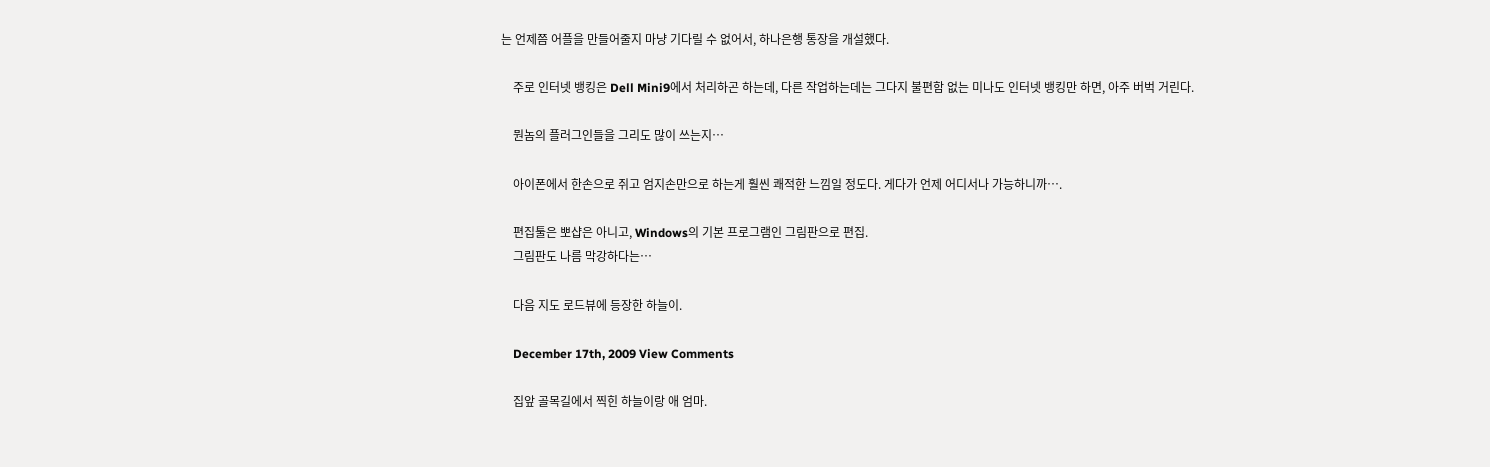는 언제쯤 어플을 만들어줄지 마냥 기다릴 수 없어서, 하나은행 통장을 개설했다.

    주로 인터넷 뱅킹은 Dell Mini9에서 처리하곤 하는데, 다른 작업하는데는 그다지 불편함 없는 미나도 인터넷 뱅킹만 하면, 아주 버벅 거린다.

    뭔놈의 플러그인들을 그리도 많이 쓰는지…

    아이폰에서 한손으로 쥐고 엄지손만으로 하는게 훨씬 쾌적한 느낌일 정도다. 게다가 언제 어디서나 가능하니까….

    편집툴은 뽀샵은 아니고, Windows의 기본 프로그램인 그림판으로 편집.
    그림판도 나름 막강하다는…

    다음 지도 로드뷰에 등장한 하늘이.

    December 17th, 2009 View Comments

    집앞 골목길에서 찍힌 하늘이랑 애 엄마.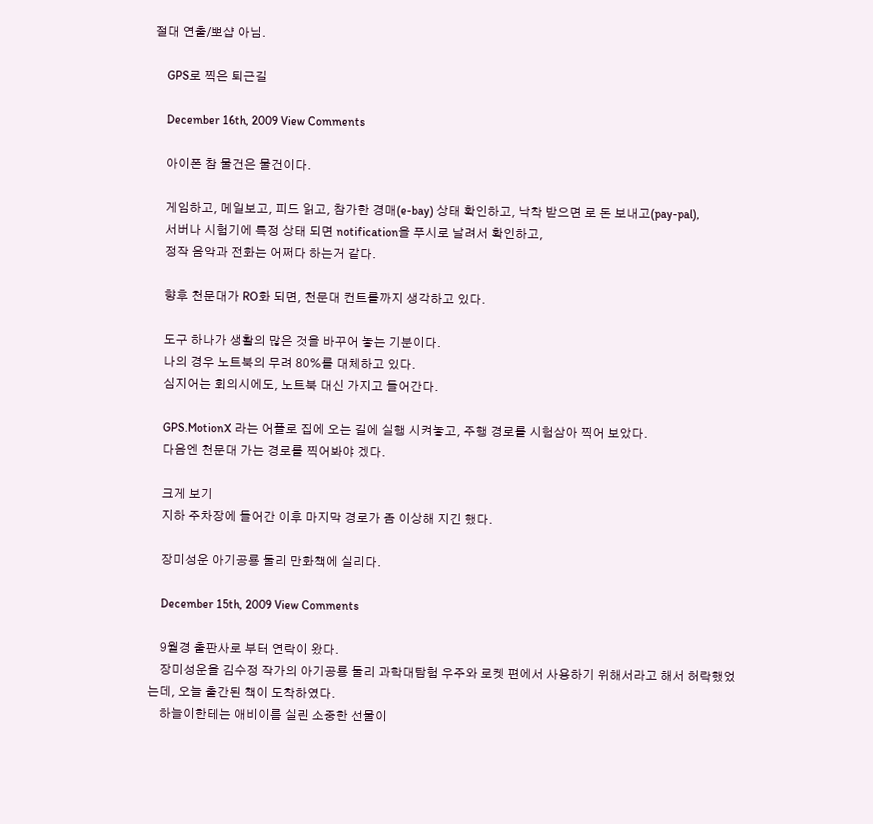절대 연출/뽀샵 아님.

    GPS로 찍은 퇴근길

    December 16th, 2009 View Comments

    아이폰 참 물건은 물건이다.

    게임하고, 메일보고, 피드 읽고, 참가한 경매(e-bay) 상태 확인하고, 낙착 받으면 로 돈 보내고(pay-pal),
    서버나 시험기에 특정 상태 되면 notification을 푸시로 날려서 확인하고,
    정작 음악과 전화는 어쩌다 하는거 같다.

    향후 천문대가 RO화 되면, 천문대 컨트롤까지 생각하고 있다.

    도구 하나가 생활의 많은 것을 바꾸어 놓는 기분이다.
    나의 경우 노트북의 무려 80%를 대체하고 있다.
    심지어는 회의시에도, 노트북 대신 가지고 들어간다.

    GPS.MotionX 라는 어플로 집에 오는 길에 실행 시켜놓고, 주행 경로를 시험삼아 찍어 보았다.
    다음엔 천문대 가는 경로를 찍어봐야 겠다.

    크게 보기
    지하 주차장에 들어간 이후 마지막 경로가 좀 이상해 지긴 했다.

    장미성운 아기공룡 둘리 만화책에 실리다.

    December 15th, 2009 View Comments

    9월경 출판사로 부터 연락이 왔다.
    장미성운을 김수정 작가의 아기공룡 둘리 과학대탐험 우주와 로켓 편에서 사용하기 위해서라고 해서 허락했었는데, 오늘 출간된 책이 도착하였다.
    하늘이한테는 애비이름 실린 소중한 선물이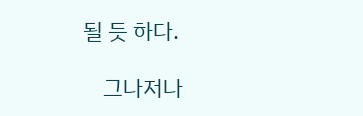될 듯 하다.

    그나저나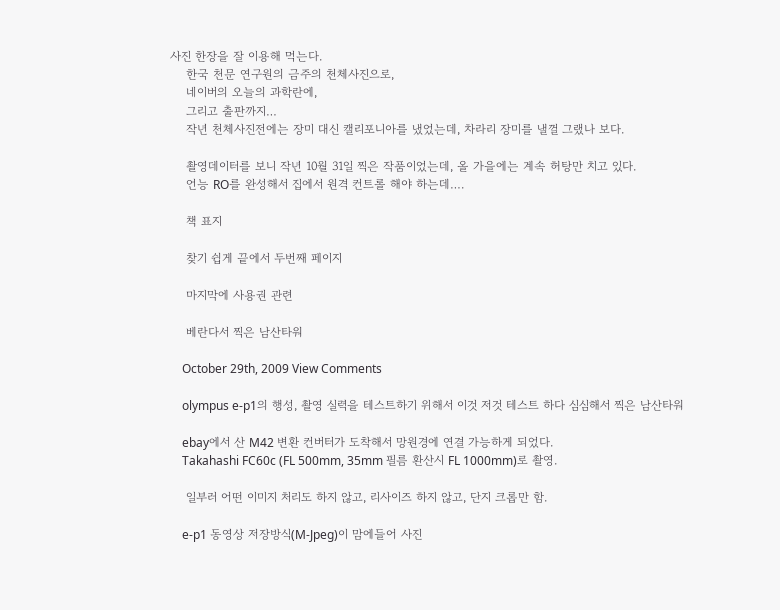사진 한장을 잘 이용해 먹는다.
    한국 천문 연구원의 금주의 천체사진으로,
    네이버의 오늘의 과학란에,
    그리고 출판까지…
    작년 천체사진전에는 장미 대신 캘리포니아를 냈었는데, 차라리 장미를 낼껄 그랬나 보다.

    촬영데이터를 보니 작년 10월 31일 찍은 작품이었는데, 올 가을에는 계속 허탕만 치고 있다.
    언능 RO를 완성해서 집에서 원격 컨트롤 해야 하는데….

    책 표지

    찾기 쉽게 끝에서 두번째 페이지

    마지막에 사용권 관련

    베란다서 찍은 남산타워

    October 29th, 2009 View Comments

    olympus e-p1의 행성, 촬영 실력을 테스트하기 위해서 이것 저것 테스트 하다 심심해서 찍은 남산타워

    ebay에서 산 M42 변환 컨버터가 도착해서 망원경에 연결 가능하게 되었다.
    Takahashi FC60c (FL 500mm, 35mm 필름 환산시 FL 1000mm)로 촬영.

    일부러 어떤 이미지 처리도 하지 않고, 리사이즈 하지 않고, 단지 크롭만 함.

    e-p1 동영상 저장방식(M-Jpeg)이 맘에들어 사진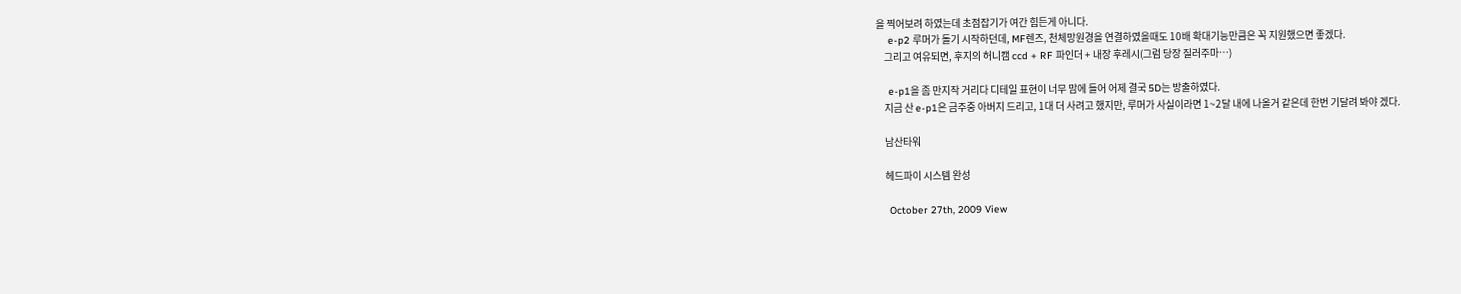을 찍어보려 하였는데 초점잡기가 여간 힘든게 아니다.
    e-p2 루머가 돌기 시작하던데, MF렌즈, 천체망원경을 연결하였을때도 10배 확대기능만큼은 꼭 지원했으면 좋겠다.
    그리고 여유되면, 후지의 허니캠 ccd + RF 파인더 + 내장 후레시(그럼 당장 질러주마…)

    e-p1을 좀 만지작 거리다 디테일 표현이 너무 맘에 들어 어제 결국 5D는 방출하였다.
    지금 산 e-p1은 금주중 아버지 드리고, 1대 더 사려고 했지만, 루머가 사실이라면 1~2달 내에 나올거 같은데 한번 기달려 봐야 겠다.

    남산타워

    헤드파이 시스템 완성

    October 27th, 2009 View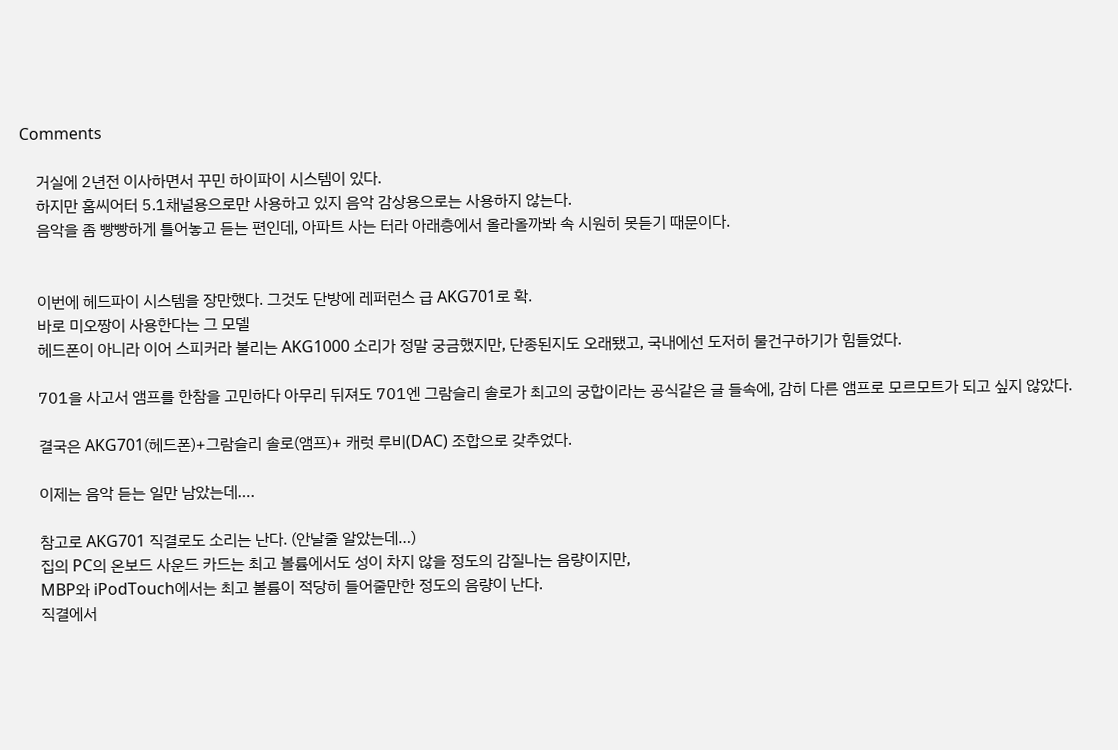Comments

    거실에 2년전 이사하면서 꾸민 하이파이 시스템이 있다.
    하지만 홈씨어터 5.1채널용으로만 사용하고 있지 음악 감상용으로는 사용하지 않는다.
    음악을 좀 빵빵하게 틀어놓고 듣는 편인데, 아파트 사는 터라 아래층에서 올라올까봐 속 시원히 못듣기 때문이다.


    이번에 헤드파이 시스템을 장만했다. 그것도 단방에 레퍼런스 급 AKG701로 확.
    바로 미오짱이 사용한다는 그 모델
    헤드폰이 아니라 이어 스피커라 불리는 AKG1000 소리가 정말 궁금했지만, 단종된지도 오래됐고, 국내에선 도저히 물건구하기가 힘들었다.

    701을 사고서 앰프를 한참을 고민하다 아무리 뒤져도 701엔 그람슬리 솔로가 최고의 궁합이라는 공식같은 글 들속에, 감히 다른 앰프로 모르모트가 되고 싶지 않았다.

    결국은 AKG701(헤드폰)+그람슬리 솔로(앰프)+ 캐럿 루비(DAC) 조합으로 갖추었다.

    이제는 음악 듣는 일만 남았는데….

    참고로 AKG701 직결로도 소리는 난다. (안날줄 알았는데…)
    집의 PC의 온보드 사운드 카드는 최고 볼륨에서도 성이 차지 않을 정도의 감질나는 음량이지만,
    MBP와 iPodTouch에서는 최고 볼륨이 적당히 들어줄만한 정도의 음량이 난다.
    직결에서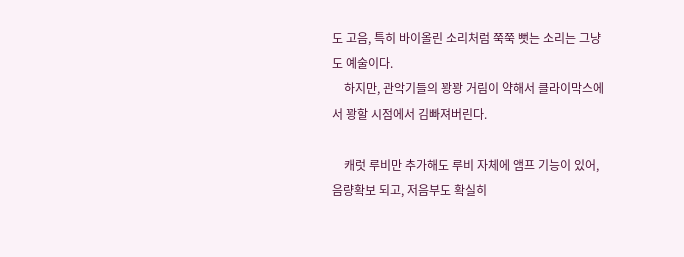도 고음, 특히 바이올린 소리처럼 쭉쭉 뻣는 소리는 그냥도 예술이다.
    하지만, 관악기들의 꽝꽝 거림이 약해서 클라이막스에서 꽝할 시점에서 김빠져버린다.

    캐럿 루비만 추가해도 루비 자체에 앰프 기능이 있어, 음량확보 되고, 저음부도 확실히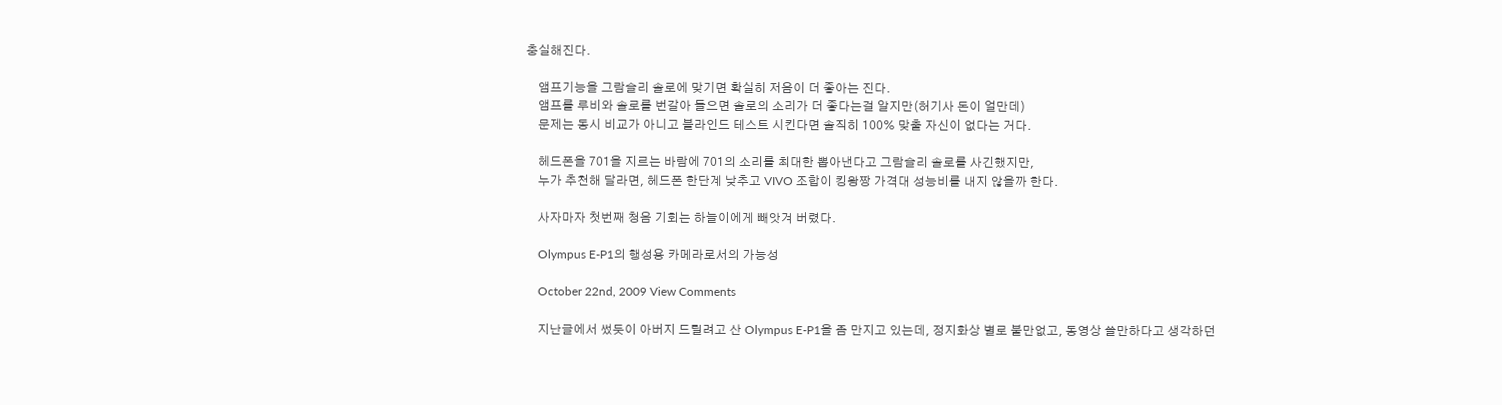충실해진다.

    앰프기능을 그람슬리 솔로에 맞기면 확실히 저음이 더 좋아는 진다.
    앰프를 루비와 솔로를 번갈아 들으면 솔로의 소리가 더 좋다는걸 알지만(허기사 돈이 얼만데)
    문제는 동시 비교가 아니고 블라인드 테스트 시킨다면 솔직히 100% 맞출 자신이 없다는 거다.

    헤드폰을 701을 지르는 바람에 701의 소리를 최대한 뽑아낸다고 그람슬리 솔로를 사긴했지만,
    누가 추천해 달라면, 헤드폰 한단계 낮추고 VIVO 조합이 킹왕짱 가격대 성능비를 내지 않을까 한다.

    사자마자 첫번째 청음 기회는 하늘이에게 빼앗겨 버렸다.

    Olympus E-P1의 행성용 카메라로서의 가능성

    October 22nd, 2009 View Comments

    지난글에서 썼듯이 아버지 드릴려고 산 Olympus E-P1을 좀 만지고 있는데, 정지화상 별로 불만없고, 동영상 쓸만하다고 생각하던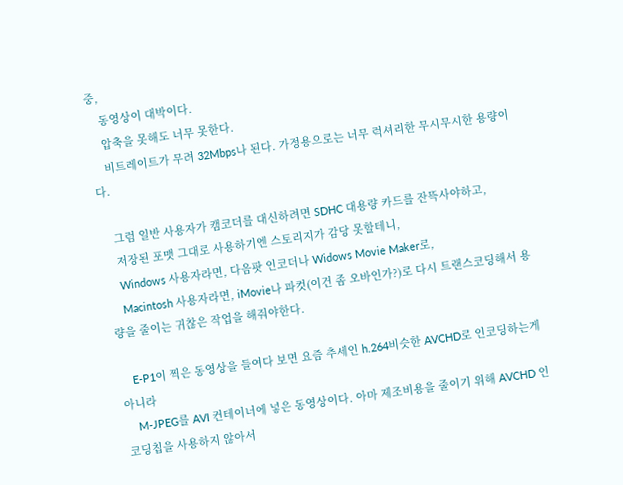중,
    동영상이 대박이다.
    압축을 못해도 너무 못한다.
    비트레이트가 무려 32Mbps나 된다. 가정용으로는 너무 럭셔리한 무시무시한 용량이다.

    그럼 일반 사용자가 캠코더를 대신하려면 SDHC 대용량 카드를 잔뜩사야하고,
    저장된 포맷 그대로 사용하기엔 스토리지가 감당 못할테니,
    Windows 사용자라면, 다음팟 인코더나 Widows Movie Maker로,
    Macintosh 사용자라면, iMovie나 파컷(이건 좀 오바인가?)로 다시 트랜스코딩해서 용량을 줄이는 귀찮은 작업을 해줘야한다.

    E-P1이 찍은 동영상을 들여다 보면 요즘 추세인 h.264비슷한 AVCHD로 인코딩하는게 아니라
    M-JPEG를 AVI 컨테이너에 넣은 동영상이다. 아마 제조비용을 줄이기 위해 AVCHD 인코딩칩을 사용하지 않아서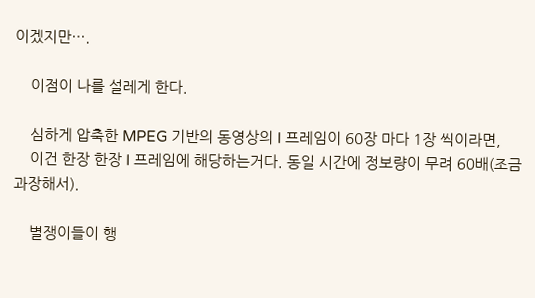이겠지만….

    이점이 나를 설레게 한다.

    심하게 압축한 MPEG 기반의 동영상의 I 프레임이 60장 마다 1장 씩이라면,
    이건 한장 한장 I 프레임에 해당하는거다. 동일 시간에 정보량이 무려 60배(조금 과장해서).

    별쟁이들이 행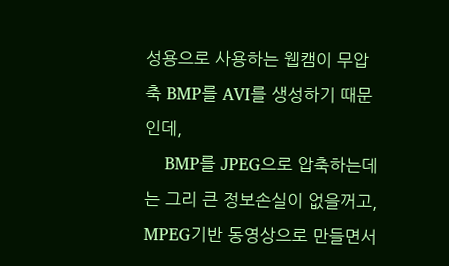성용으로 사용하는 웹캠이 무압축 BMP를 AVI를 생성하기 때문인데,
    BMP를 JPEG으로 압축하는데는 그리 큰 정보손실이 없을꺼고, MPEG기반 동영상으로 만들면서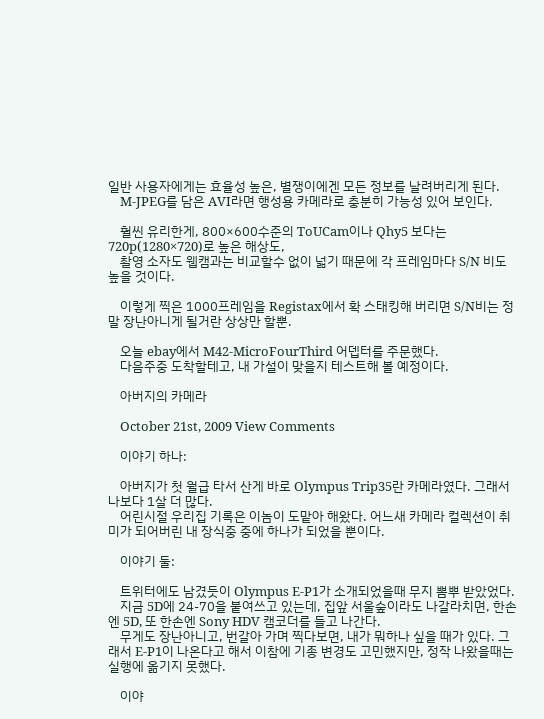일반 사용자에게는 효율성 높은, 별쟁이에겐 모든 정보를 날려버리게 된다.
    M-JPEG를 담은 AVI라면 행성용 카메라로 충분히 가능성 있어 보인다.

    훨씬 유리한게, 800×600수준의 ToUCam이나 Qhy5 보다는 720p(1280×720)로 높은 해상도,
    촬영 소자도 웹캠과는 비교할수 없이 넓기 때문에 각 프레임마다 S/N 비도 높을 것이다.

    이렇게 찍은 1000프레임을 Registax에서 확 스태킹해 버리면 S/N비는 정말 장난아니게 될거란 상상만 할뿐.

    오늘 ebay에서 M42-MicroFourThird 어뎁터를 주문했다.
    다음주중 도착할테고, 내 가설이 맞을지 테스트해 볼 예정이다.

    아버지의 카메라

    October 21st, 2009 View Comments

    이야기 하나:

    아버지가 첫 월급 타서 산게 바로 Olympus Trip35란 카메라였다. 그래서 나보다 1살 더 많다.
    어린시절 우리집 기록은 이놈이 도맡아 해왔다. 어느새 카메라 컬렉션이 취미가 되어버린 내 장식중 중에 하나가 되었을 뿐이다.

    이야기 둘:

    트위터에도 남겼듯이 Olympus E-P1가 소개되었을때 무지 뽐뿌 받았었다.
    지금 5D에 24-70을 붙여쓰고 있는데, 집앞 서울숲이라도 나갈라치면, 한손엔 5D, 또 한손엔 Sony HDV 캠코더를 들고 나간다.
    무게도 장난아니고, 번갈아 가며 찍다보면, 내가 뭐하나 싶을 때가 있다. 그래서 E-P1이 나온다고 해서 이참에 기종 변경도 고민했지만, 정작 나왔을때는 실행에 옮기지 못했다.

    이야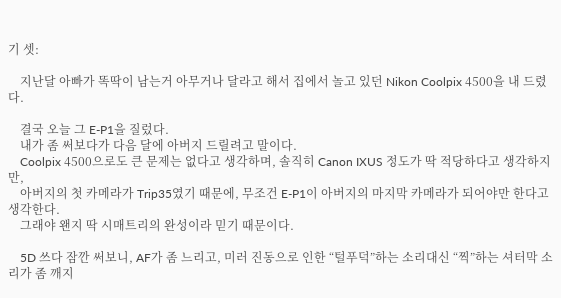기 셋:

    지난달 아빠가 똑딱이 남는거 아무거나 달라고 해서 집에서 놀고 있던 Nikon Coolpix 4500을 내 드렸다.

    결국 오늘 그 E-P1을 질렀다.
    내가 좀 써보다가 다음 달에 아버지 드릴려고 말이다.
    Coolpix 4500으로도 큰 문제는 없다고 생각하며, 솔직히 Canon IXUS 정도가 딱 적당하다고 생각하지만,
    아버지의 첫 카메라가 Trip35였기 때문에, 무조건 E-P1이 아버지의 마지막 카메라가 되어야만 한다고 생각한다.
    그래야 왠지 딱 시매트리의 완성이라 믿기 때문이다.

    5D 쓰다 잠깐 써보니, AF가 좀 느리고, 미러 진동으로 인한 “털푸덕”하는 소리대신 “찍”하는 셔터막 소리가 좀 깨지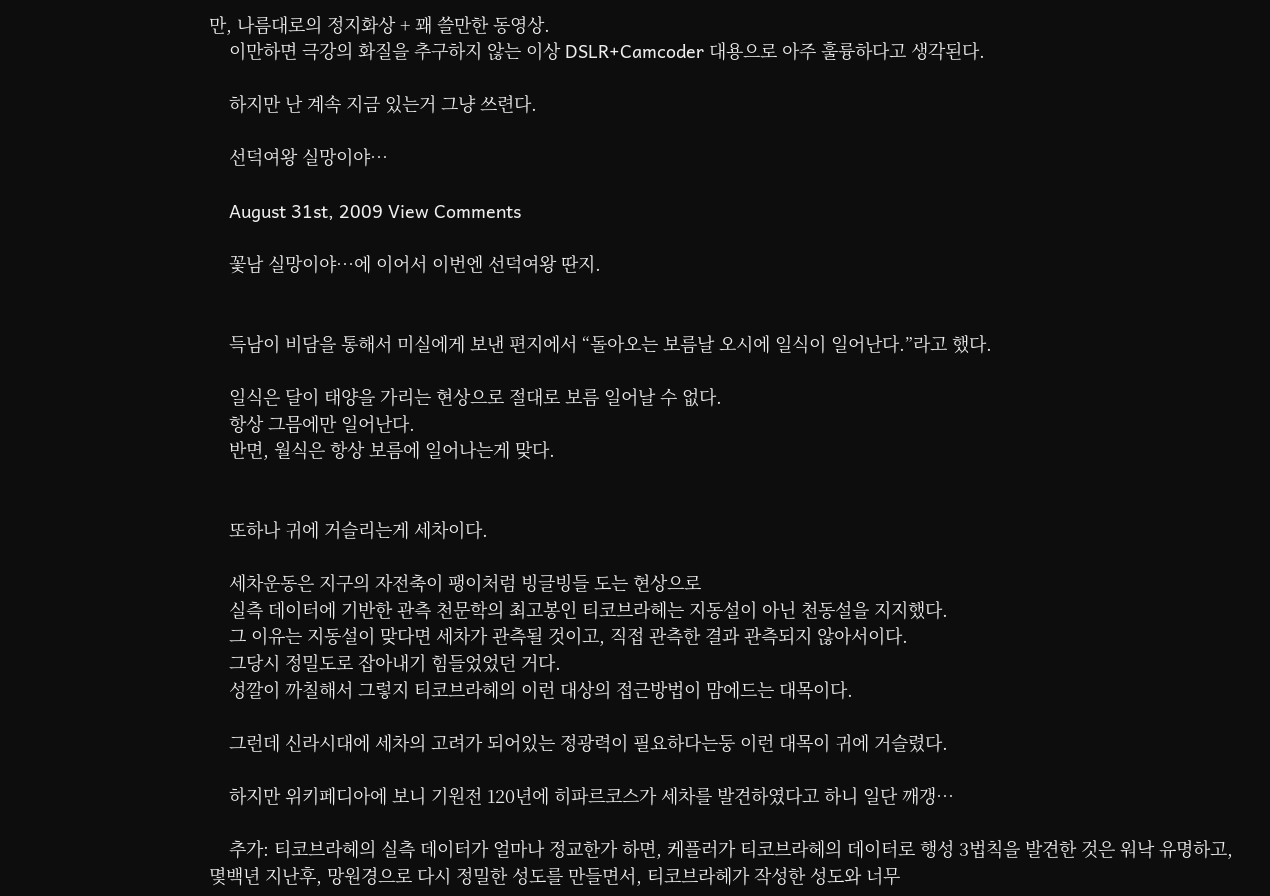만, 나름대로의 정지화상 + 꽤 쓸만한 동영상.
    이만하면 극강의 화질을 추구하지 않는 이상 DSLR+Camcoder 대용으로 아주 훌륭하다고 생각된다.

    하지만 난 계속 지금 있는거 그냥 쓰련다.

    선덕여왕 실망이야…

    August 31st, 2009 View Comments

    꽃남 실망이야…에 이어서 이번엔 선덕여왕 딴지.


    득남이 비담을 통해서 미실에게 보낸 편지에서 “돌아오는 보름날 오시에 일식이 일어난다.”라고 했다.

    일식은 달이 태양을 가리는 현상으로 절대로 보름 일어날 수 없다.
    항상 그믐에만 일어난다.
    반면, 월식은 항상 보름에 일어나는게 맞다.


    또하나 귀에 거슬리는게 세차이다.

    세차운동은 지구의 자전축이 팽이처럼 빙글빙들 도는 현상으로
    실측 데이터에 기반한 관측 천문학의 최고봉인 티코브라헤는 지동설이 아닌 천동설을 지지했다.
    그 이유는 지동설이 맞다면 세차가 관측될 것이고, 직접 관측한 결과 관측되지 않아서이다.
    그당시 정밀도로 잡아내기 힘들었었던 거다.
    성깔이 까칠해서 그렇지 티코브라헤의 이런 대상의 접근방법이 맘에드는 대목이다.

    그런데 신라시대에 세차의 고려가 되어있는 정광력이 필요하다는둥 이런 대목이 귀에 거슬렸다.

    하지만 위키페디아에 보니 기원전 120년에 히파르코스가 세차를 발견하였다고 하니 일단 깨갱…

    추가: 티코브라헤의 실측 데이터가 얼마나 정교한가 하면, 케플러가 티코브라헤의 데이터로 행성 3법칙을 발견한 것은 워낙 유명하고, 몇백년 지난후, 망원경으로 다시 정밀한 성도를 만들면서, 티코브라헤가 작성한 성도와 너무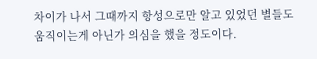차이가 나서 그때까지 항성으로만 알고 있었던 별들도 움직이는게 아닌가 의심을 했을 정도이다.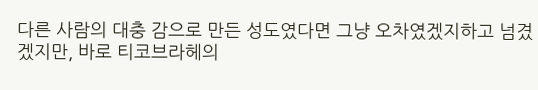다른 사람의 대충 감으로 만든 성도였다면 그냥 오차였겠지하고 넘겼겠지만, 바로 티코브라헤의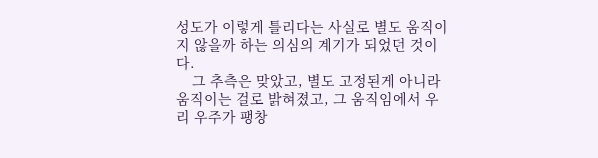성도가 이렇게 틀리다는 사실로 별도 움직이지 않을까 하는 의심의 계기가 되었던 것이다.
    그 추측은 맞았고, 별도 고정된게 아니라 움직이는 걸로 밝혀졌고, 그 움직임에서 우리 우주가 팽창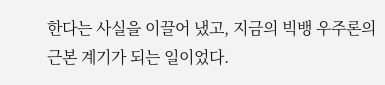한다는 사실을 이끌어 냈고, 지금의 빅뱅 우주론의 근본 계기가 되는 일이었다.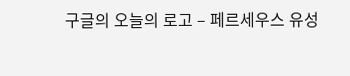구글의 오늘의 로고 – 페르세우스 유성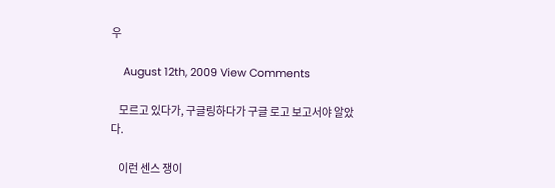우

    August 12th, 2009 View Comments

    모르고 있다가, 구글링하다가 구글 로고 보고서야 알았다.

    이런 센스 쟁이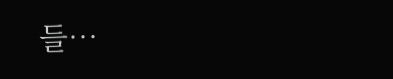들…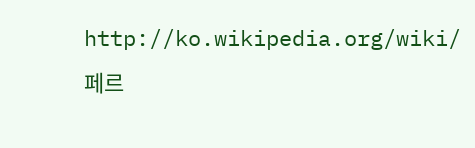http://ko.wikipedia.org/wiki/페르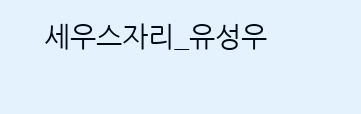세우스자리_유성우